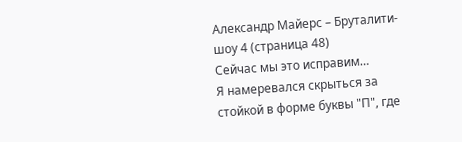Александр Майерс – Бруталити-шоу 4 (страница 48)
Сейчас мы это исправим…
Я намеревался скрыться за стойкой в форме буквы "П", где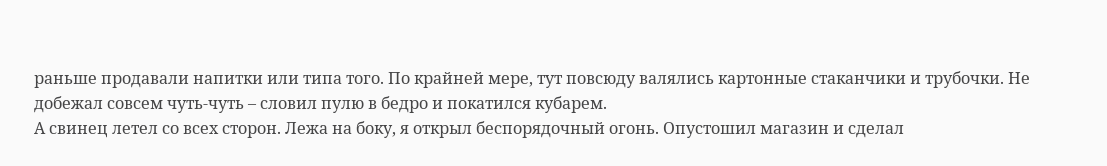раньше продавали напитки или типа того. По крайней мере, тут повсюду валялись картонные стаканчики и трубочки. Не добежал совсем чуть-чуть – словил пулю в бедро и покатился кубарем.
А свинец летел со всех сторон. Лежа на боку, я открыл беспорядочный огонь. Опустошил магазин и сделал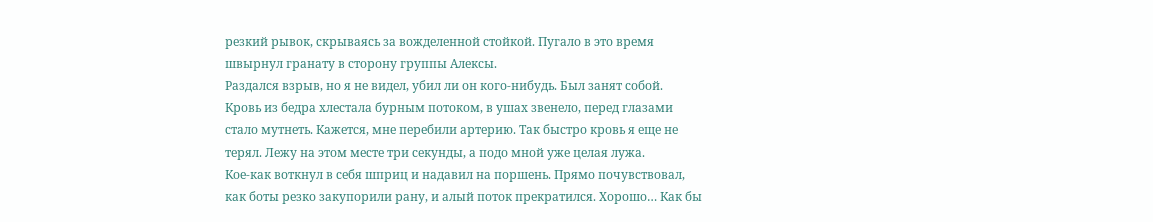резкий рывок, скрываясь за вожделенной стойкой. Пугало в это время швырнул гранату в сторону группы Алексы.
Раздался взрыв, но я не видел, убил ли он кого-нибудь. Был занят собой.
Кровь из бедра хлестала бурным потоком, в ушах звенело, перед глазами стало мутнеть. Кажется, мне перебили артерию. Так быстро кровь я еще не терял. Лежу на этом месте три секунды, а подо мной уже целая лужа.
Кое-как воткнул в себя шприц и надавил на поршень. Прямо почувствовал, как боты резко закупорили рану, и алый поток прекратился. Хорошо… Как бы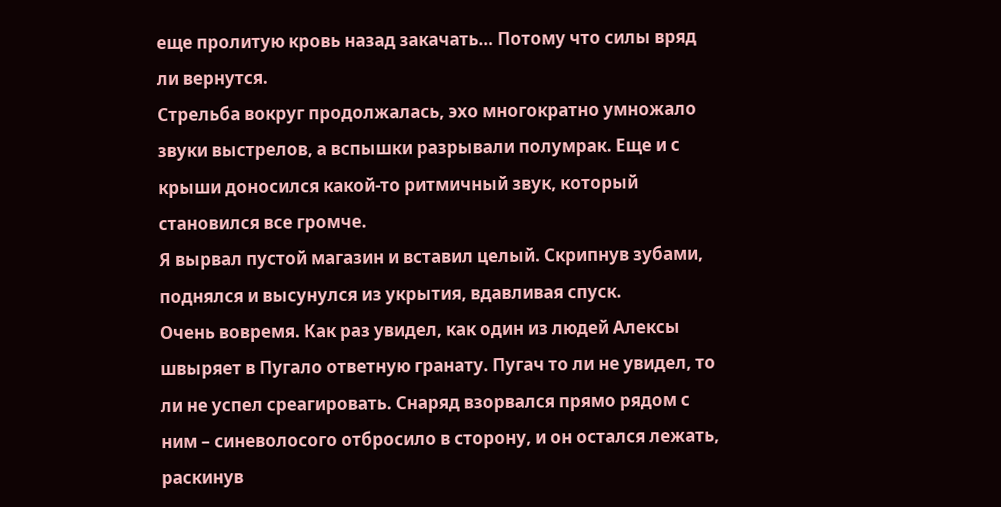еще пролитую кровь назад закачать… Потому что силы вряд ли вернутся.
Стрельба вокруг продолжалась, эхо многократно умножало звуки выстрелов, а вспышки разрывали полумрак. Еще и с крыши доносился какой-то ритмичный звук, который становился все громче.
Я вырвал пустой магазин и вставил целый. Скрипнув зубами, поднялся и высунулся из укрытия, вдавливая спуск.
Очень вовремя. Как раз увидел, как один из людей Алексы швыряет в Пугало ответную гранату. Пугач то ли не увидел, то ли не успел среагировать. Снаряд взорвался прямо рядом с ним – синеволосого отбросило в сторону, и он остался лежать, раскинув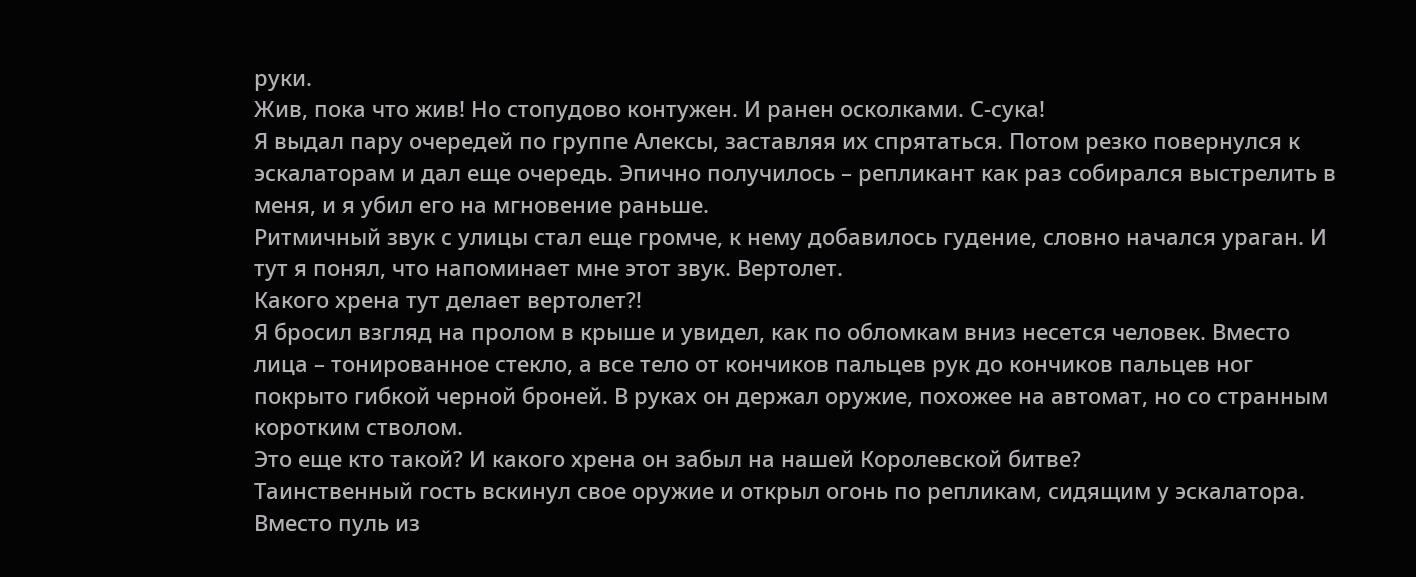руки.
Жив, пока что жив! Но стопудово контужен. И ранен осколками. С-сука!
Я выдал пару очередей по группе Алексы, заставляя их спрятаться. Потом резко повернулся к эскалаторам и дал еще очередь. Эпично получилось – репликант как раз собирался выстрелить в меня, и я убил его на мгновение раньше.
Ритмичный звук с улицы стал еще громче, к нему добавилось гудение, словно начался ураган. И тут я понял, что напоминает мне этот звук. Вертолет.
Какого хрена тут делает вертолет?!
Я бросил взгляд на пролом в крыше и увидел, как по обломкам вниз несется человек. Вместо лица – тонированное стекло, а все тело от кончиков пальцев рук до кончиков пальцев ног покрыто гибкой черной броней. В руках он держал оружие, похожее на автомат, но со странным коротким стволом.
Это еще кто такой? И какого хрена он забыл на нашей Королевской битве?
Таинственный гость вскинул свое оружие и открыл огонь по репликам, сидящим у эскалатора. Вместо пуль из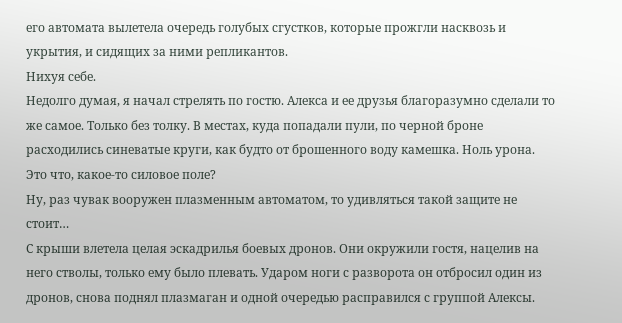его автомата вылетела очередь голубых сгустков, которые прожгли насквозь и укрытия, и сидящих за ними репликантов.
Нихуя себе.
Недолго думая, я начал стрелять по гостю. Алекса и ее друзья благоразумно сделали то же самое. Только без толку. В местах, куда попадали пули, по черной броне расходились синеватые круги, как будто от брошенного воду камешка. Ноль урона. Это что, какое-то силовое поле?
Ну, раз чувак вооружен плазменным автоматом, то удивляться такой защите не стоит…
С крыши влетела целая эскадрилья боевых дронов. Они окружили гостя, нацелив на него стволы, только ему было плевать. Ударом ноги с разворота он отбросил один из дронов, снова поднял плазмаган и одной очередью расправился с группой Алексы.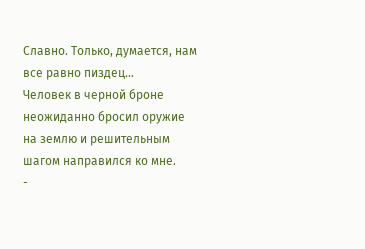Славно. Только, думается, нам все равно пиздец…
Человек в черной броне неожиданно бросил оружие на землю и решительным шагом направился ко мне.
-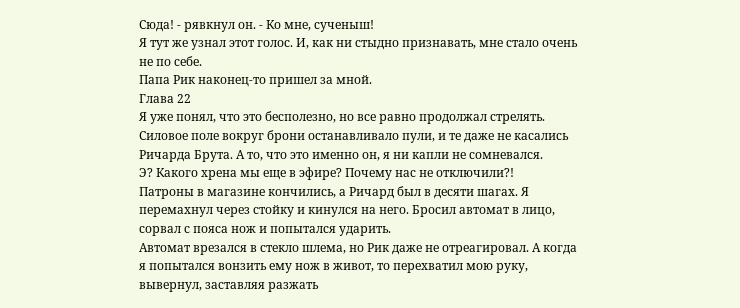Сюда! - рявкнул он. - Ко мне, сученыш!
Я тут же узнал этот голос. И, как ни стыдно признавать, мне стало очень не по себе.
Папа Рик наконец-то пришел за мной.
Глава 22
Я уже понял, что это бесполезно, но все равно продолжал стрелять. Силовое поле вокруг брони останавливало пули, и те даже не касались Ричарда Брута. А то, что это именно он, я ни капли не сомневался.
Э? Какого хрена мы еще в эфире? Почему нас не отключили?!
Патроны в магазине кончились, а Ричард был в десяти шагах. Я перемахнул через стойку и кинулся на него. Бросил автомат в лицо, сорвал с пояса нож и попытался ударить.
Автомат врезался в стекло шлема, но Рик даже не отреагировал. А когда я попытался вонзить ему нож в живот, то перехватил мою руку, вывернул, заставляя разжать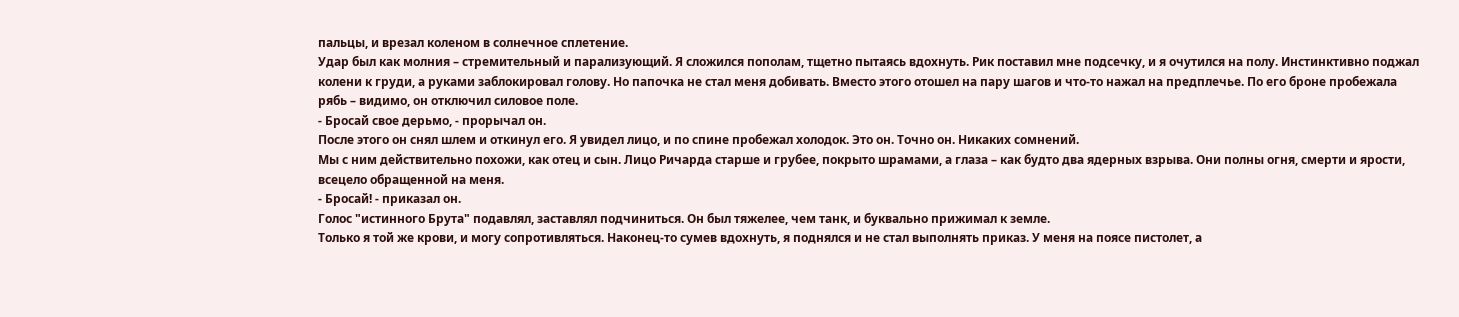пальцы, и врезал коленом в солнечное сплетение.
Удар был как молния – стремительный и парализующий. Я сложился пополам, тщетно пытаясь вдохнуть. Рик поставил мне подсечку, и я очутился на полу. Инстинктивно поджал колени к груди, а руками заблокировал голову. Но папочка не стал меня добивать. Вместо этого отошел на пару шагов и что-то нажал на предплечье. По его броне пробежала рябь – видимо, он отключил силовое поле.
- Бросай свое дерьмо, - прорычал он.
После этого он снял шлем и откинул его. Я увидел лицо, и по спине пробежал холодок. Это он. Точно он. Никаких сомнений.
Мы с ним действительно похожи, как отец и сын. Лицо Ричарда старше и грубее, покрыто шрамами, а глаза – как будто два ядерных взрыва. Они полны огня, смерти и ярости, всецело обращенной на меня.
- Бросай! - приказал он.
Голос "истинного Брута" подавлял, заставлял подчиниться. Он был тяжелее, чем танк, и буквально прижимал к земле.
Только я той же крови, и могу сопротивляться. Наконец-то сумев вдохнуть, я поднялся и не стал выполнять приказ. У меня на поясе пистолет, а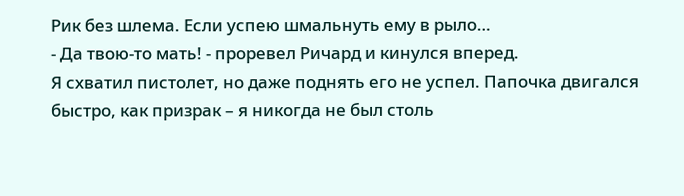Рик без шлема. Если успею шмальнуть ему в рыло…
- Да твою-то мать! - проревел Ричард и кинулся вперед.
Я схватил пистолет, но даже поднять его не успел. Папочка двигался быстро, как призрак – я никогда не был столь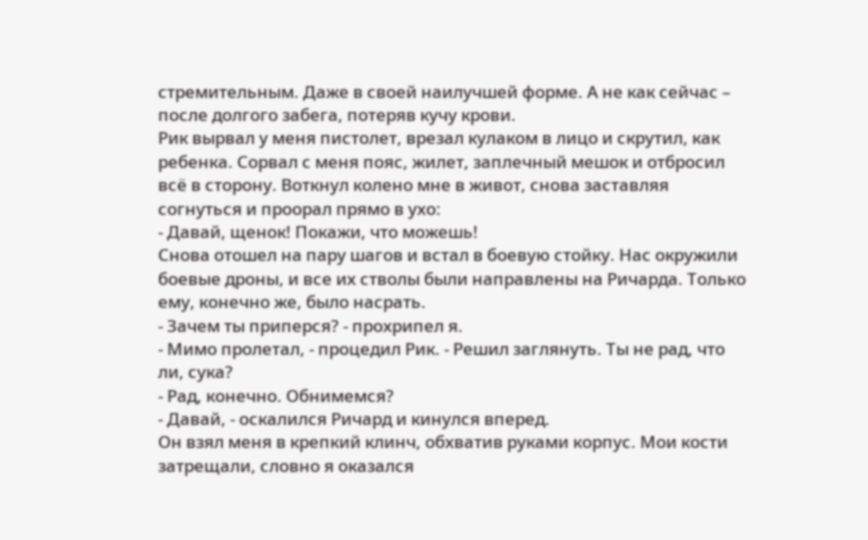стремительным. Даже в своей наилучшей форме. А не как сейчас – после долгого забега, потеряв кучу крови.
Рик вырвал у меня пистолет, врезал кулаком в лицо и скрутил, как ребенка. Сорвал с меня пояс, жилет, заплечный мешок и отбросил всё в сторону. Воткнул колено мне в живот, снова заставляя согнуться и проорал прямо в ухо:
- Давай, щенок! Покажи, что можешь!
Снова отошел на пару шагов и встал в боевую стойку. Нас окружили боевые дроны, и все их стволы были направлены на Ричарда. Только ему, конечно же, было насрать.
- Зачем ты приперся? - прохрипел я.
- Мимо пролетал, - процедил Рик. - Решил заглянуть. Ты не рад, что ли, сука?
- Рад, конечно. Обнимемся?
- Давай, - оскалился Ричард и кинулся вперед.
Он взял меня в крепкий клинч, обхватив руками корпус. Мои кости затрещали, словно я оказался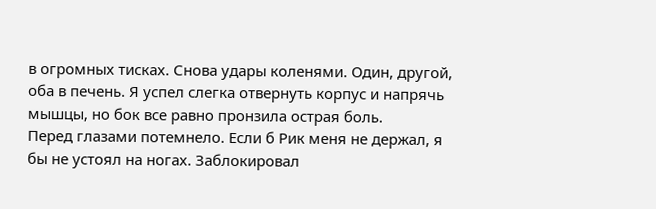в огромных тисках. Снова удары коленями. Один, другой, оба в печень. Я успел слегка отвернуть корпус и напрячь мышцы, но бок все равно пронзила острая боль.
Перед глазами потемнело. Если б Рик меня не держал, я бы не устоял на ногах. Заблокировал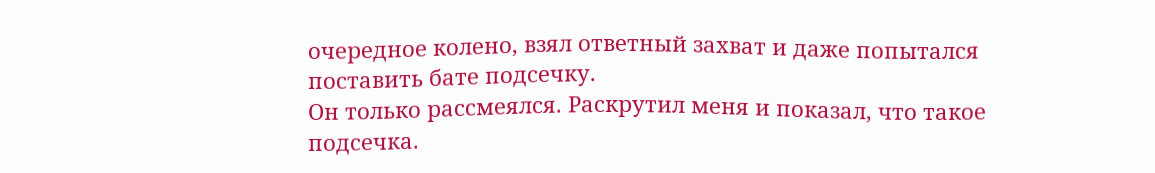очередное колено, взял ответный захват и даже попытался поставить бате подсечку.
Он только рассмеялся. Раскрутил меня и показал, что такое подсечка.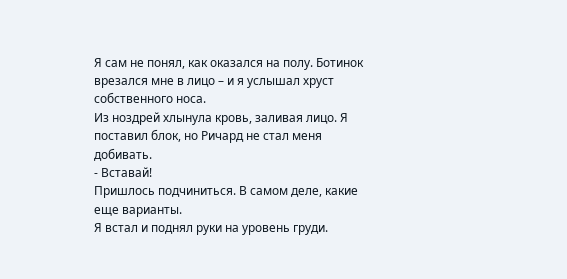Я сам не понял, как оказался на полу. Ботинок врезался мне в лицо – и я услышал хруст собственного носа.
Из ноздрей хлынула кровь, заливая лицо. Я поставил блок, но Ричард не стал меня добивать.
- Вставай!
Пришлось подчиниться. В самом деле, какие еще варианты.
Я встал и поднял руки на уровень груди.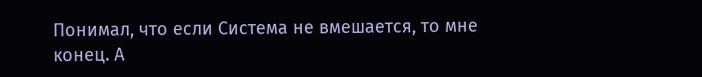Понимал, что если Система не вмешается, то мне конец. А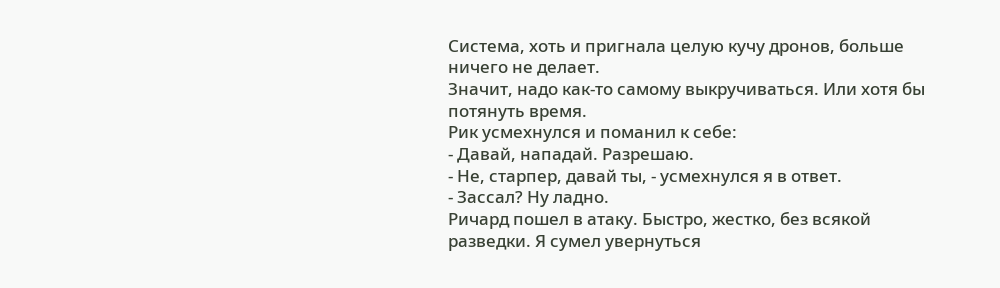Система, хоть и пригнала целую кучу дронов, больше ничего не делает.
Значит, надо как-то самому выкручиваться. Или хотя бы потянуть время.
Рик усмехнулся и поманил к себе:
- Давай, нападай. Разрешаю.
- Не, старпер, давай ты, - усмехнулся я в ответ.
- Зассал? Ну ладно.
Ричард пошел в атаку. Быстро, жестко, без всякой разведки. Я сумел увернуться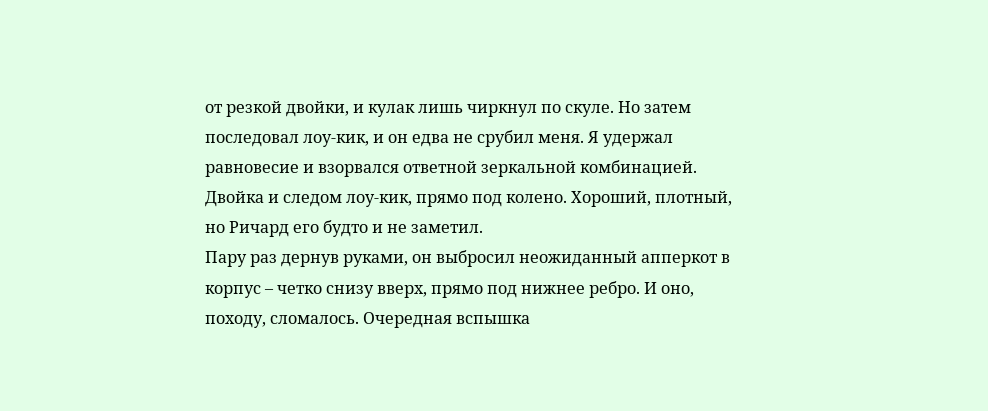от резкой двойки, и кулак лишь чиркнул по скуле. Но затем последовал лоу-кик, и он едва не срубил меня. Я удержал равновесие и взорвался ответной зеркальной комбинацией. Двойка и следом лоу-кик, прямо под колено. Хороший, плотный, но Ричард его будто и не заметил.
Пару раз дернув руками, он выбросил неожиданный апперкот в корпус – четко снизу вверх, прямо под нижнее ребро. И оно, походу, сломалось. Очередная вспышка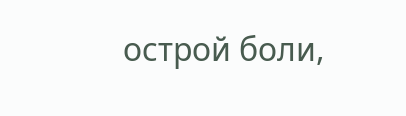острой боли,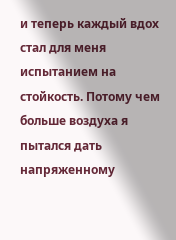и теперь каждый вдох стал для меня испытанием на стойкость. Потому чем больше воздуха я пытался дать напряженному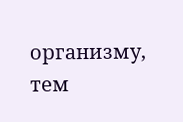организму, тем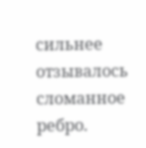сильнее отзывалось сломанное ребро.